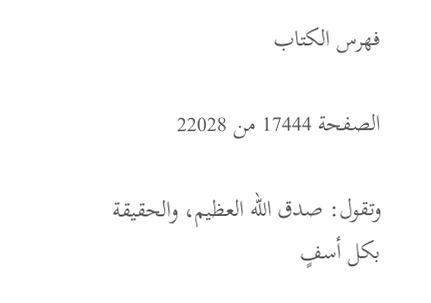فهرس الكتاب

الصفحة 17444 من 22028

وتقول: صدق الله العظيم، والحقيقة بكل أسفٍ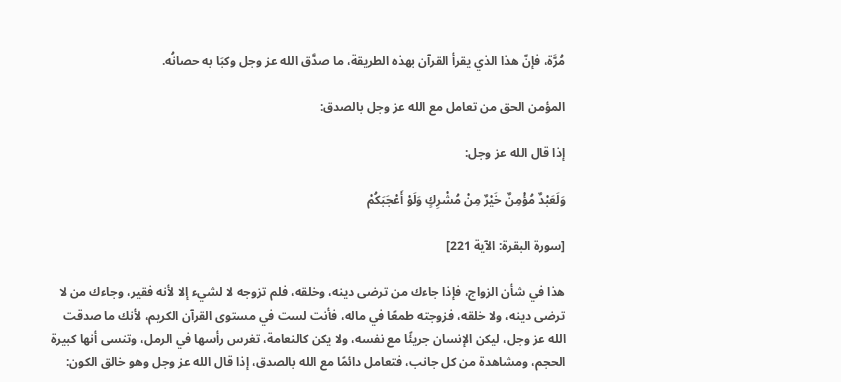مُرَّة، فإنّ هذا الذي يقرأ القرآن بهذه الطريقة، ما صدَّق الله عز وجل وكبَا به حصانُه.

المؤمن الحق من تعامل مع الله عز وجل بالصدق:

إذا قال الله عز وجل:

وَلَعَبْدٌ مُؤْمِنٌ خَيْرٌ مِنْ مُشْرِكٍ وَلَوْ أَعْجَبَكُمْ

[سورة البقرة: الآية 221]

هذا في شأن الزواج، فإذا جاءك من ترضى دينه، وخلقه، فلم تزوجه لا لشيء إلا لأنه فقير، وجاءك من لا ترضى دينه، ولا خلقه، فزوجته طمعًا في ماله، فأنت لست في مستوى القرآن الكريم، لأنك ما صدقت الله عز وجل، ليكن الإنسان جريئًا مع نفسه، ولا يكن كالنعامة، تغرس رأسها في الرمل، وتنسى أنها كبيرة الحجم، ومشاهدة من كل جانب، فتعامل دائمًا مع الله بالصدق، إذا قال الله عز وجل وهو خالق الكون: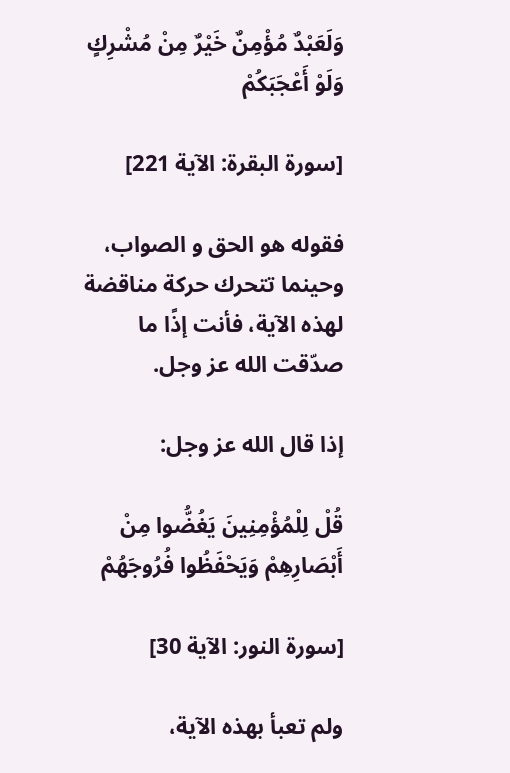وَلَعَبْدٌ مُؤْمِنٌ خَيْرٌ مِنْ مُشْرِكٍ وَلَوْ أَعْجَبَكُمْ

[سورة البقرة: الآية 221]

فقوله هو الحق و الصواب، وحينما تتحرك حركة مناقضة لهذه الآية، فأنت إذًا ما صدّقت الله عز وجل.

إذا قال الله عز وجل:

قُلْ لِلْمُؤْمِنِينَ يَغُضُّوا مِنْ أَبْصَارِهِمْ وَيَحْفَظُوا فُرُوجَهُمْ

[سورة النور: الآية 30]

ولم تعبأ بهذه الآية،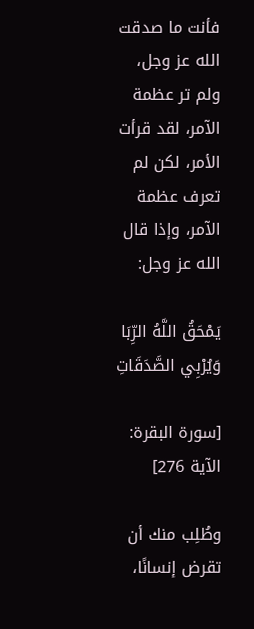فأنت ما صدقت الله عز وجل، ولم تر عظمة الآمر، لقد قرأت الأمر، لكن لم تعرف عظمة الآمر، وإذا قال الله عز وجل:

يَمْحَقُ اللَّهُ الرِّبَا وَيُرْبِي الصَّدَقَاتِ

[سورة البقرة: الآية 276]

وطُلِب منك أن تقرض إنسانًا،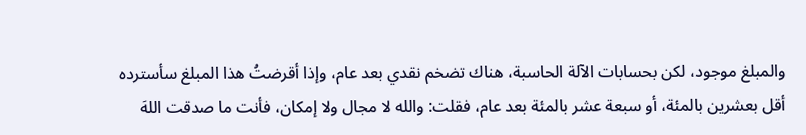والمبلغ موجود، لكن بحسابات الآلة الحاسبة، هناك تضخم نقدي بعد عام، وإذا أقرضتُ هذا المبلغ سأسترده أقل بعشرين بالمئة، أو سبعة عشر بالمئة بعد عام، فقلت: والله لا مجال ولا إمكان، فأنت ما صدقت اللهَ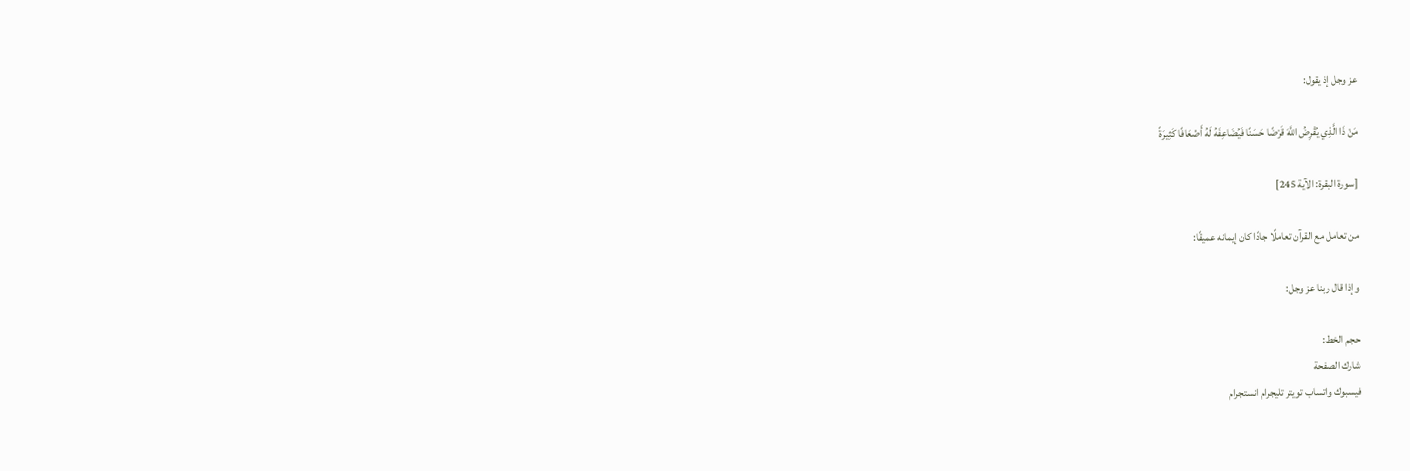عز وجل إذ يقول:

مَنْ ذَا الَّذِي يُقْرِضُ اللَّهَ قَرْضًا حَسَنًا فَيُضَاعِفَهُ لَهُ أَضْعَافًا كَثِيرَةً

[سورة البقرة: الآية 245]

من تعامل مع القرآن تعاملًا جادًا كان إيمانه عميقًا:

وإذا قال ربنا عز وجل:

حجم الخط:
شارك الصفحة
فيسبوك واتساب تويتر تليجرام انستجرام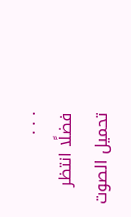. . .
فضلًا انتظر تحميل الصوت